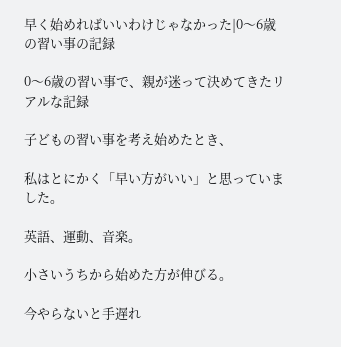早く始めればいいわけじゃなかった|0〜6歳の習い事の記録

0〜6歳の習い事で、親が迷って決めてきたリアルな記録

子どもの習い事を考え始めたとき、

私はとにかく「早い方がいい」と思っていました。

英語、運動、音楽。

小さいうちから始めた方が伸びる。

今やらないと手遅れ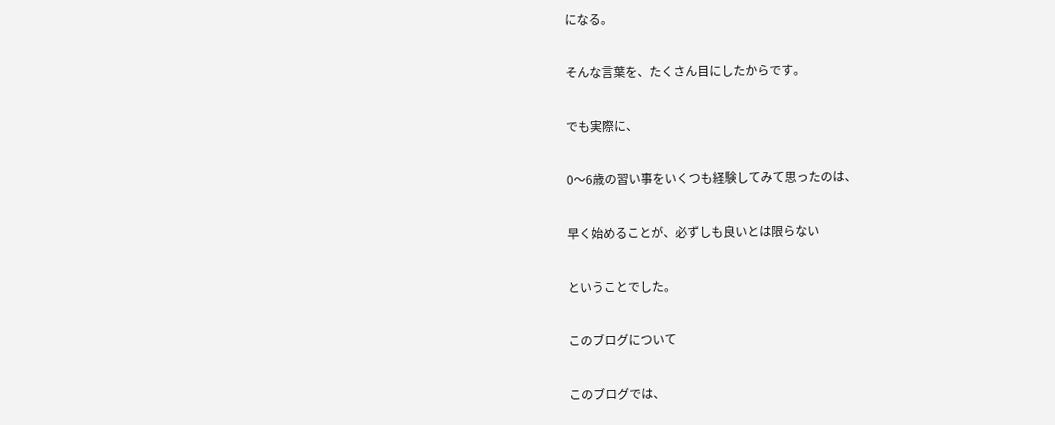になる。

そんな言葉を、たくさん目にしたからです。

でも実際に、

0〜6歳の習い事をいくつも経験してみて思ったのは、

早く始めることが、必ずしも良いとは限らない

ということでした。

このブログについて

このブログでは、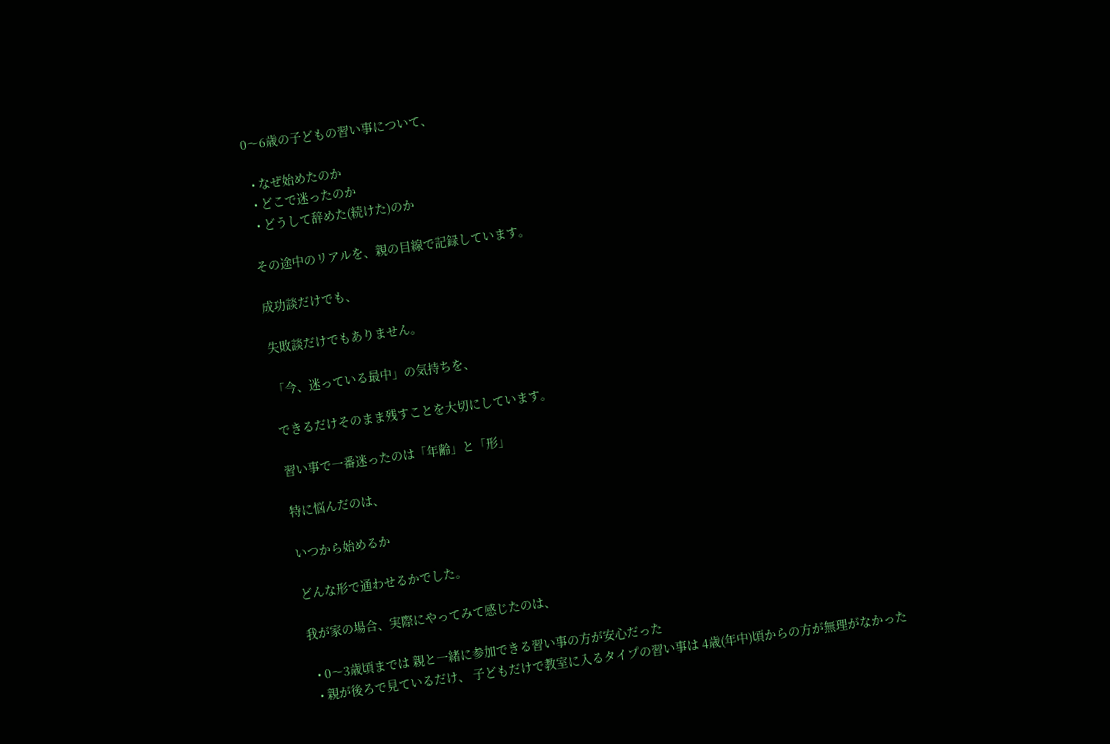0〜6歳の子どもの習い事について、

  • なぜ始めたのか
  • どこで迷ったのか
  • どうして辞めた(続けた)のか

その途中のリアルを、親の目線で記録しています。

成功談だけでも、

失敗談だけでもありません。

「今、迷っている最中」の気持ちを、

できるだけそのまま残すことを大切にしています。

習い事で一番迷ったのは「年齢」と「形」

特に悩んだのは、

いつから始めるか

どんな形で通わせるかでした。

我が家の場合、実際にやってみて感じたのは、

  • 0〜3歳頃までは 親と一緒に参加できる習い事の方が安心だった
  • 親が後ろで見ているだけ、 子どもだけで教室に入るタイプの習い事は 4歳(年中)頃からの方が無理がなかった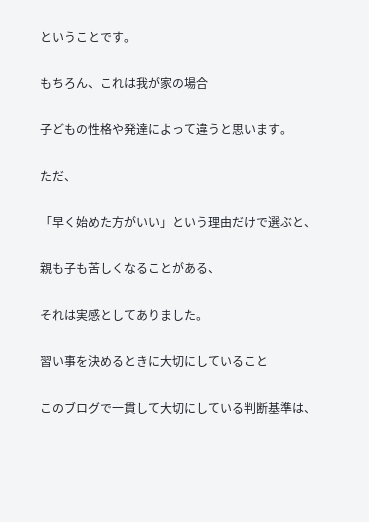ということです。

もちろん、これは我が家の場合

子どもの性格や発達によって違うと思います。

ただ、

「早く始めた方がいい」という理由だけで選ぶと、

親も子も苦しくなることがある、

それは実感としてありました。

習い事を決めるときに大切にしていること

このブログで一貫して大切にしている判断基準は、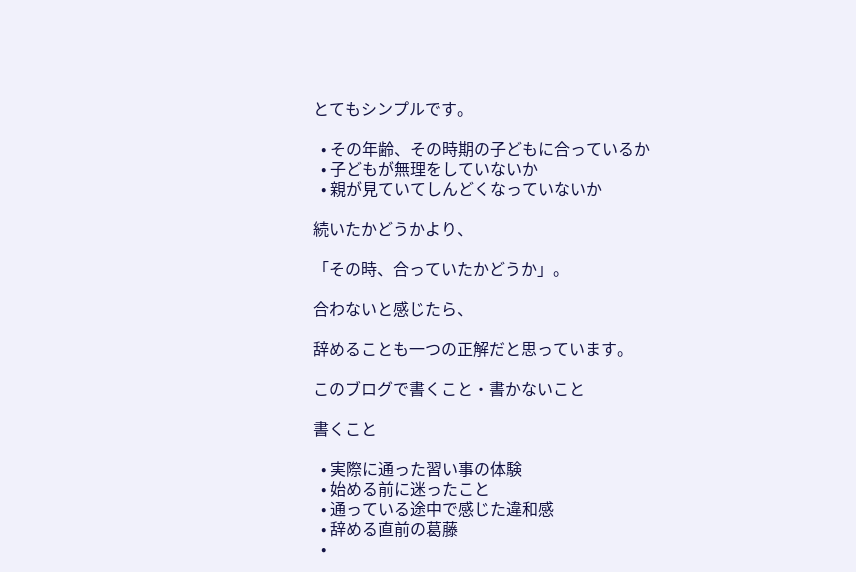とてもシンプルです。

  • その年齢、その時期の子どもに合っているか
  • 子どもが無理をしていないか
  • 親が見ていてしんどくなっていないか

続いたかどうかより、

「その時、合っていたかどうか」。

合わないと感じたら、

辞めることも一つの正解だと思っています。

このブログで書くこと・書かないこと

書くこと

  • 実際に通った習い事の体験
  • 始める前に迷ったこと
  • 通っている途中で感じた違和感
  • 辞める直前の葛藤
  •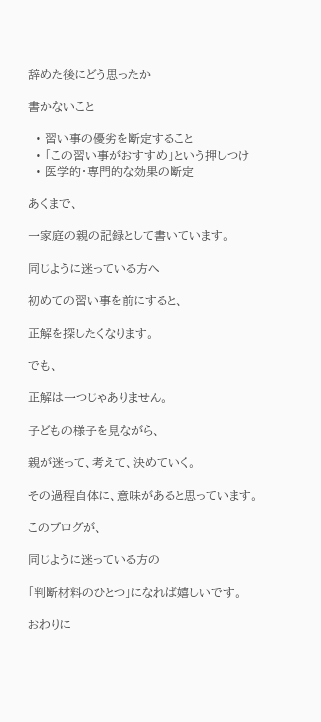辞めた後にどう思ったか

書かないこと

  • 習い事の優劣を断定すること
  • 「この習い事がおすすめ」という押しつけ
  • 医学的・専門的な効果の断定

あくまで、

一家庭の親の記録として書いています。

同じように迷っている方へ

初めての習い事を前にすると、

正解を探したくなります。

でも、

正解は一つじゃありません。

子どもの様子を見ながら、

親が迷って、考えて、決めていく。

その過程自体に、意味があると思っています。

このブログが、

同じように迷っている方の

「判断材料のひとつ」になれば嬉しいです。

おわりに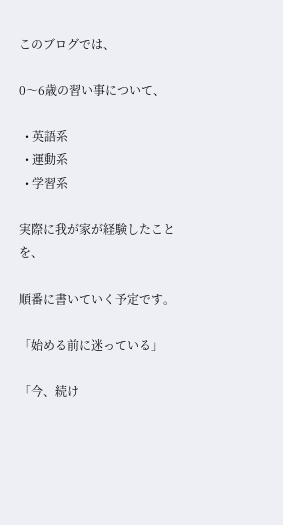このブログでは、

0〜6歳の習い事について、

  • 英語系
  • 運動系
  • 学習系

実際に我が家が経験したことを、

順番に書いていく予定です。

「始める前に迷っている」

「今、続け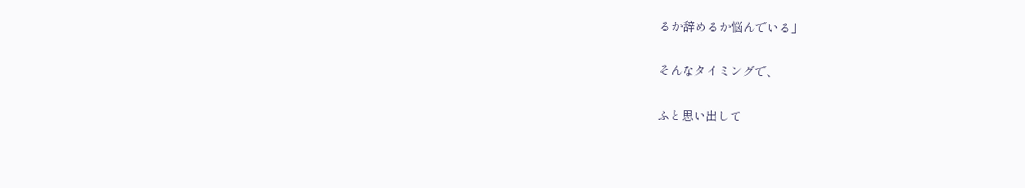るか辞めるか悩んでいる」

そんなタイミングで、

ふと思い出して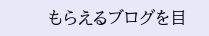もらえるブログを目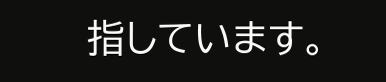指しています。